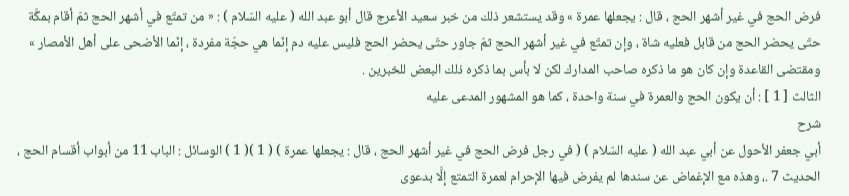فرض الحج في غير أشهر الحج ، قال : يجعلها عمرة » وقد يستشعر ذلك من خبر سعيد الأعرج قال أبو عبد الله ( عليه السّلام ) : « من تمتّع في أشهر الحج ثمّ أقام بمكَّة حتّى يحضر الحج من قابل فعليه شاة ، وإن تمتّع في غير أشهر الحج ثمّ جاور حتّى يحضر الحج فليس عليه دم إنّما هي حجّة مفردة ، إنّما الأضحى على أهل الأمصار » ومقتضى القاعدة وإن كان هو ما ذكره صاحب المدارك لكن لا بأس بما ذكره ذلك البعض للخبرين .
الثالث [ 1 ] : أن يكون الحج والعمرة في سنة واحدة ، كما هو المشهور المدعى عليه
شرح
أبي جعفر الأحول عن أبي عبد الله ( عليه السّلام ) ( في رجل فرض الحج في غير أشهر الحج ، قال : يجعلها عمرة ) ( 1 )( 1 ) الوسائل : الباب 11 من أبواب أقسام الحج ، الحديث 7 .، وهذه مع الإغماض عن سندها لم يفرض فيها الإحرام لعمرة التمتع إلَّا بدعوى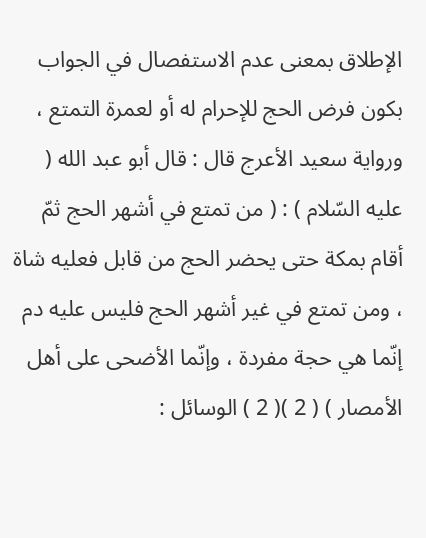الإطلاق بمعنى عدم الاستفصال في الجواب بكون فرض الحج للإحرام له أو لعمرة التمتع ، ورواية سعيد الأعرج قال : قال أبو عبد الله ( عليه السّلام ) : ( من تمتع في أشهر الحج ثمّ أقام بمكة حتى يحضر الحج من قابل فعليه شاة ، ومن تمتع في غير أشهر الحج فليس عليه دم إنّما هي حجة مفردة ، وإنّما الأضحى على أهل الأمصار ) ( 2 )( 2 ) الوسائل :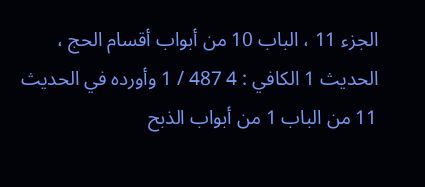الجزء 11 ، الباب 10 من أبواب أقسام الحج ، الحديث 1 الكافي : 4 487 / 1 وأورده في الحديث 11 من الباب 1 من أبواب الذبح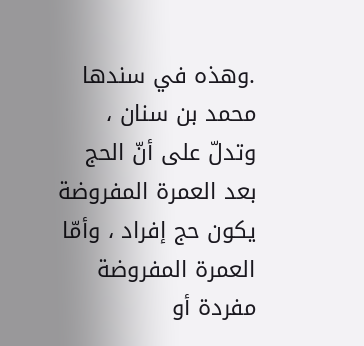.وهذه في سندها محمد بن سنان ، وتدلّ على أنّ الحج بعد العمرة المفروضة يكون حج إفراد ، وأمّا العمرة المفروضة مفردة أو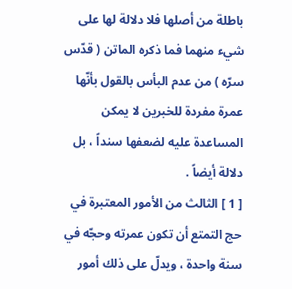باطلة من أصلها فلا دلالة لها على شيء منهما فما ذكره الماتن ( قدّس سرّه ) من عدم البأس بالقول بأنّها عمرة مفردة للخبرين لا يمكن المساعدة عليه لضعفها سنداً ، بل دلالة أيضاً .
[ 1 ] الثالث من الأمور المعتبرة في حج التمتع أن تكون عمرته وحجّه في سنة واحدة ، ويدلّ على ذلك أمور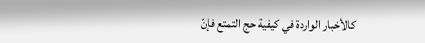كالأخبار الواردة في كيفية حج التمتع فإنّ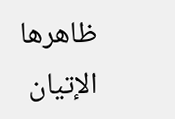ظاهرها الإتيان